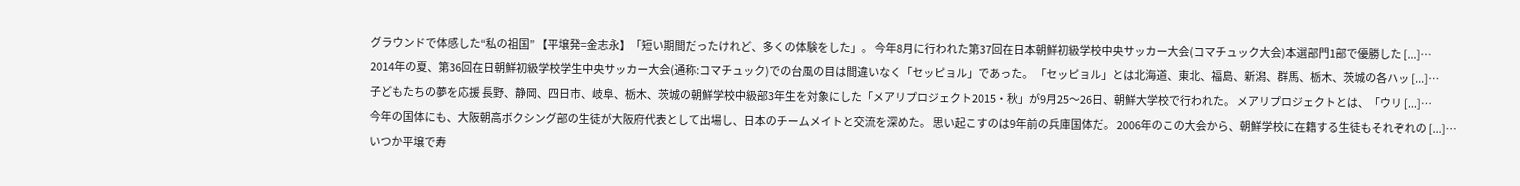グラウンドで体感した“私の祖国” 【平壌発=金志永】「短い期間だったけれど、多くの体験をした」。 今年8月に行われた第37回在日本朝鮮初級学校中央サッカー大会(コマチュック大会)本選部門1部で優勝した [...]…
2014年の夏、第36回在日朝鮮初級学校学生中央サッカー大会(通称:コマチュック)での台風の目は間違いなく「セッピョル」であった。 「セッピョル」とは北海道、東北、福島、新潟、群馬、栃木、茨城の各ハッ [...]…
子どもたちの夢を応援 長野、静岡、四日市、岐阜、栃木、茨城の朝鮮学校中級部3年生を対象にした「メアリプロジェクト2015・秋」が9月25〜26日、朝鮮大学校で行われた。 メアリプロジェクトとは、「ウリ [...]…
今年の国体にも、大阪朝高ボクシング部の生徒が大阪府代表として出場し、日本のチームメイトと交流を深めた。 思い起こすのは9年前の兵庫国体だ。 2006年のこの大会から、朝鮮学校に在籍する生徒もそれぞれの [...]…
いつか平壌で寿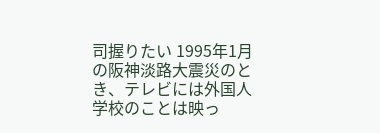司握りたい 1995年1月の阪神淡路大震災のとき、テレビには外国人学校のことは映っ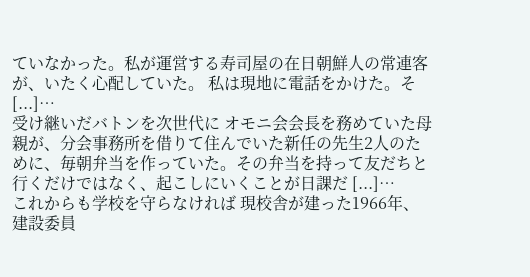ていなかった。私が運営する寿司屋の在日朝鮮人の常連客が、いたく心配していた。 私は現地に電話をかけた。そ [...]…
受け継いだバトンを次世代に オモニ会会長を務めていた母親が、分会事務所を借りて住んでいた新任の先生2人のために、毎朝弁当を作っていた。その弁当を持って友だちと行くだけではなく、起こしにいくことが日課だ [...]…
これからも学校を守らなければ 現校舎が建った1966年、建設委員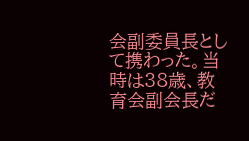会副委員長として携わった。当時は38歳、教育会副会長だ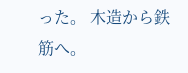った。 木造から鉄筋へ。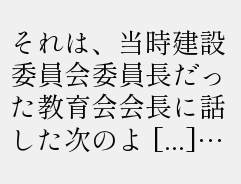それは、当時建設委員会委員長だった教育会会長に話した次のよ [...]…